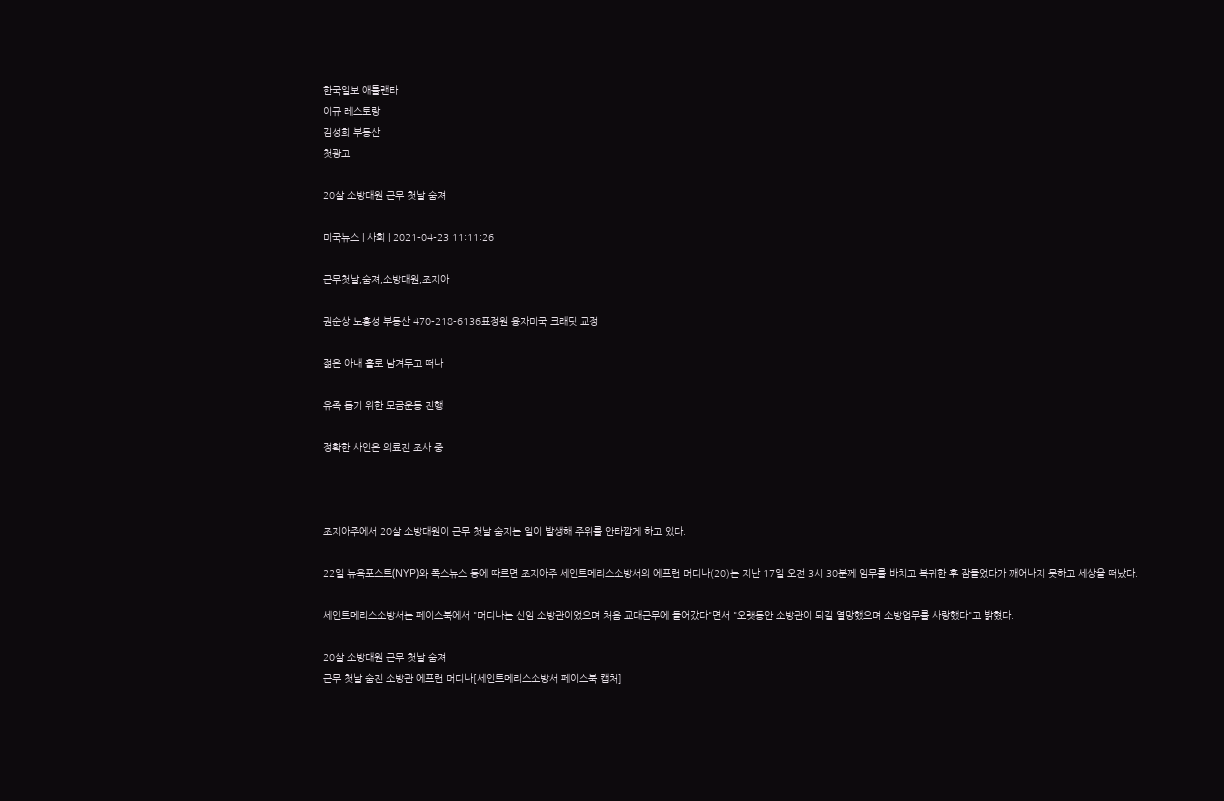한국일보 애틀랜타
이규 레스토랑
김성희 부동산
첫광고

20살 소방대원 근무 첫날 숨져

미국뉴스 | 사회 | 2021-04-23 11:11:26

근무첫날,숨져,소방대원,조지아

권순상 노흥성 부동산 470-218-6136표정원 융자미국 크래딧 교정

젊은 아내 홀로 남겨두고 떠나

유족 돕기 위한 모금운동 진행

정확한 사인은 의료진 조사 중



조지아주에서 20살 소방대원이 근무 첫날 숨지는 일이 발생해 주위를 안타깝게 하고 있다.

22일 뉴욕포스트(NYP)와 폭스뉴스 등에 따르면 조지아주 세인트메리스소방서의 에프런 머디나(20)는 지난 17일 오전 3시 30분께 임무를 바치고 복귀한 후 잠들었다가 깨어나지 못하고 세상을 떠났다.

세인트메리스소방서는 페이스북에서 "머디나는 신임 소방관이었으며 처음 교대근무에 들어갔다"면서 "오랫동안 소방관이 되길 열망했으며 소방업무를 사랑했다"고 밝혔다.

20살 소방대원 근무 첫날 숨져
근무 첫날 숨진 소방관 에프런 머디나[세인트메리스소방서 페이스북 캡처]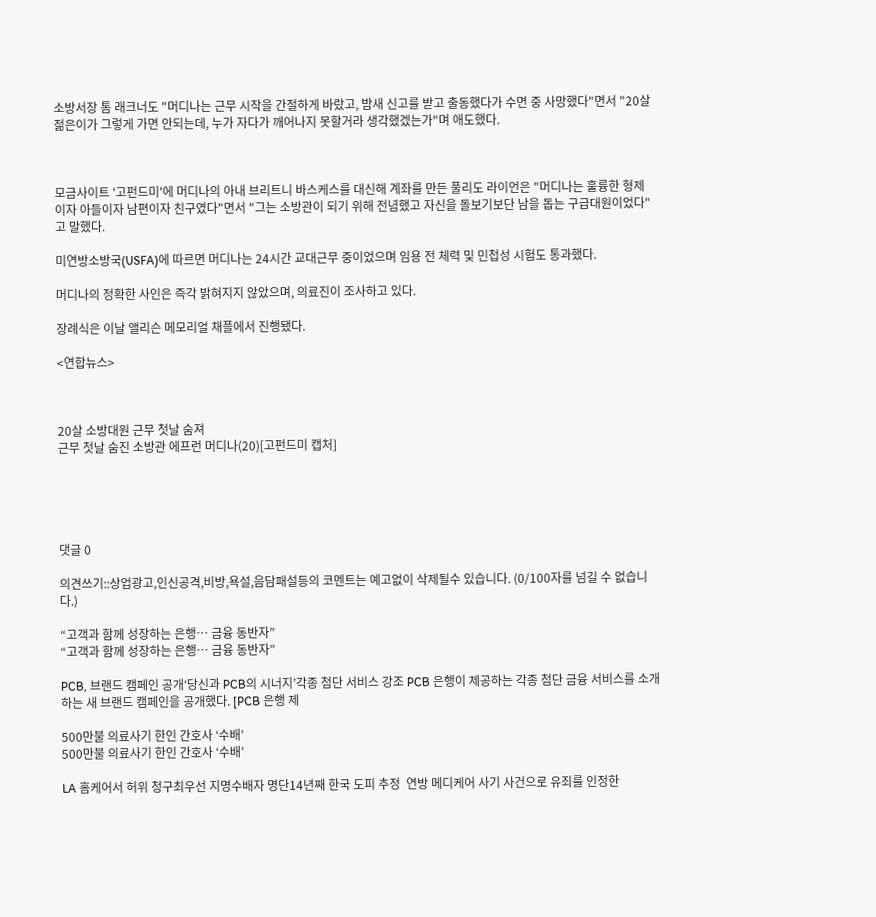소방서장 톰 래크너도 "머디나는 근무 시작을 간절하게 바랐고, 밤새 신고를 받고 출동했다가 수면 중 사망했다"면서 "20살 젊은이가 그렇게 가면 안되는데, 누가 자다가 깨어나지 못할거라 생각했겠는가"며 애도했다.



모금사이트 '고펀드미'에 머디나의 아내 브리트니 바스케스를 대신해 계좌를 만든 풀리도 라이언은 "머디나는 훌륭한 형제이자 아들이자 남편이자 친구였다"면서 "그는 소방관이 되기 위해 전념했고 자신을 돌보기보단 남을 돕는 구급대원이었다"고 말했다.

미연방소방국(USFA)에 따르면 머디나는 24시간 교대근무 중이었으며 임용 전 체력 및 민첩성 시험도 통과했다.

머디나의 정확한 사인은 즉각 밝혀지지 않았으며, 의료진이 조사하고 있다.

장례식은 이날 앨리슨 메모리얼 채플에서 진행됐다.

<연합뉴스>



20살 소방대원 근무 첫날 숨져
근무 첫날 숨진 소방관 에프런 머디나(20)[고펀드미 캡처]





댓글 0

의견쓰기::상업광고,인신공격,비방,욕설,음담패설등의 코멘트는 예고없이 삭제될수 있습니다. (0/100자를 넘길 수 없습니다.)

“고객과 함께 성장하는 은행… 금융 동반자”
“고객과 함께 성장하는 은행… 금융 동반자”

PCB, 브랜드 캠페인 공개‘당신과 PCB의 시너지’각종 첨단 서비스 강조 PCB 은행이 제공하는 각종 첨단 금융 서비스를 소개하는 새 브랜드 캠페인을 공개했다. [PCB 은행 제

500만불 의료사기 한인 간호사 ‘수배’
500만불 의료사기 한인 간호사 ‘수배’

LA 홈케어서 허위 청구최우선 지명수배자 명단14년째 한국 도피 추정  연방 메디케어 사기 사건으로 유죄를 인정한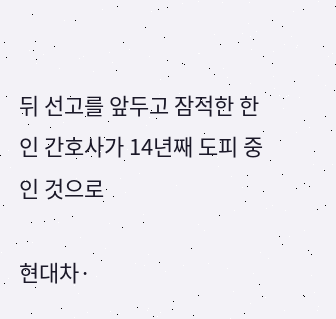뒤 선고를 앞두고 잠적한 한인 간호사가 14년째 도피 중인 것으로

현대차·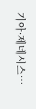기아·제네시스…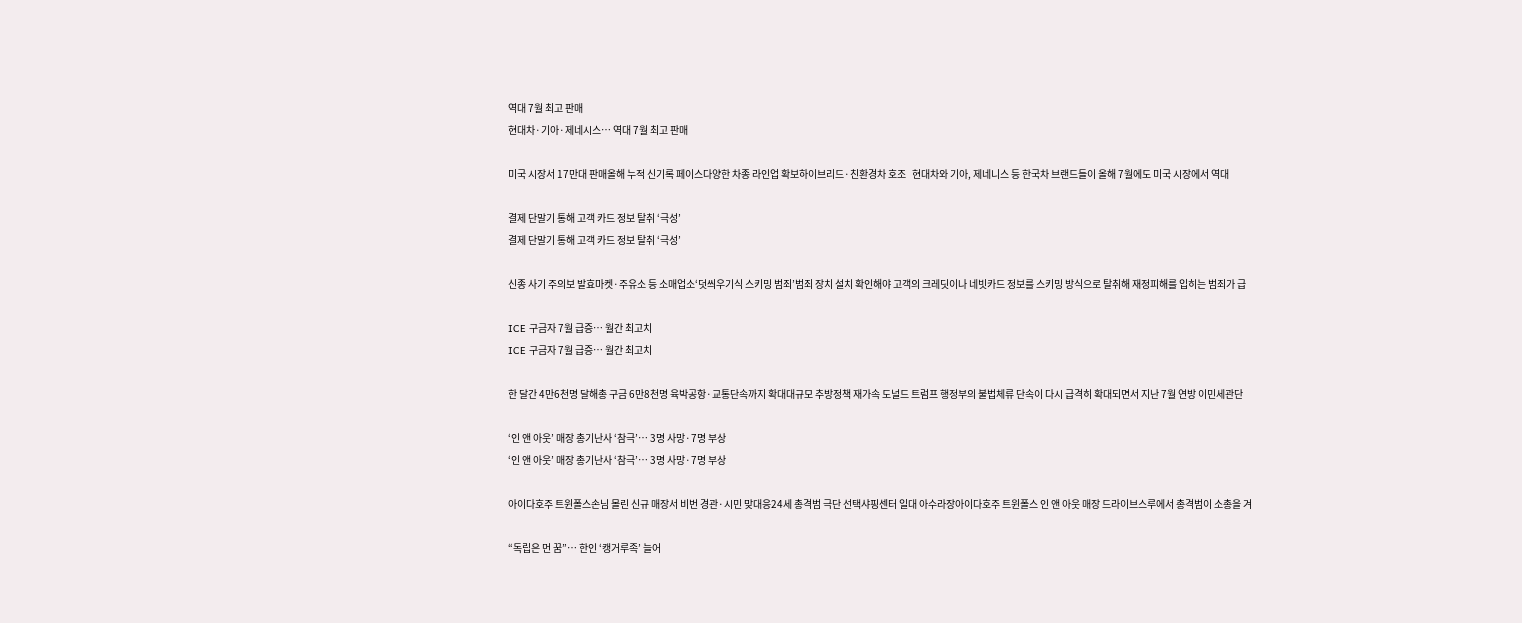역대 7월 최고 판매
현대차·기아·제네시스… 역대 7월 최고 판매

미국 시장서 17만대 판매올해 누적 신기록 페이스다양한 차종 라인업 확보하이브리드·친환경차 호조   현대차와 기아, 제네니스 등 한국차 브랜드들이 올해 7월에도 미국 시장에서 역대

결제 단말기 통해 고객 카드 정보 탈취 ‘극성’
결제 단말기 통해 고객 카드 정보 탈취 ‘극성’

신종 사기 주의보 발효마켓·주유소 등 소매업소‘덧씌우기식 스키밍 범죄’범죄 장치 설치 확인해야 고객의 크레딧이나 네빗카드 정보를 스키밍 방식으로 탈취해 재정피해를 입히는 범죄가 급

ICE 구금자 7월 급증… 월간 최고치
ICE 구금자 7월 급증… 월간 최고치

한 달간 4만6천명 달해총 구금 6만8천명 육박공항·교통단속까지 확대대규모 추방정책 재가속 도널드 트럼프 행정부의 불법체류 단속이 다시 급격히 확대되면서 지난 7월 연방 이민세관단

‘인 앤 아웃’ 매장 총기난사 ‘참극’… 3명 사망·7명 부상
‘인 앤 아웃’ 매장 총기난사 ‘참극’… 3명 사망·7명 부상

아이다호주 트윈폴스손님 몰린 신규 매장서 비번 경관·시민 맞대응24세 총격범 극단 선택샤핑센터 일대 아수라장아이다호주 트윈폴스 인 앤 아웃 매장 드라이브스루에서 총격범이 소총을 겨

“독립은 먼 꿈”… 한인 ‘캥거루족’ 늘어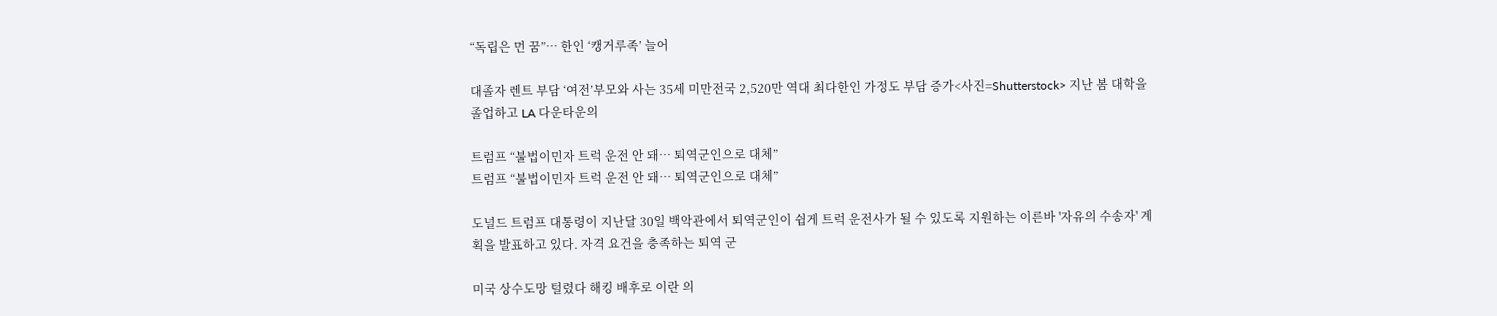“독립은 먼 꿈”… 한인 ‘캥거루족’ 늘어

대졸자 렌트 부담 ‘여전’부모와 사는 35세 미만전국 2,520만 역대 최다한인 가정도 부담 증가<사진=Shutterstock> 지난 봄 대학을 졸업하고 LA 다운타운의

트럼프 “불법이민자 트럭 운전 안 돼… 퇴역군인으로 대체”
트럼프 “불법이민자 트럭 운전 안 돼… 퇴역군인으로 대체”

도널드 트럼프 대통령이 지난달 30일 백악관에서 퇴역군인이 쉽게 트럭 운전사가 될 수 있도록 지원하는 이른바 '자유의 수송자' 계획을 발표하고 있다. 자격 요건을 충족하는 퇴역 군

미국 상수도망 털렸다 해킹 배후로 이란 의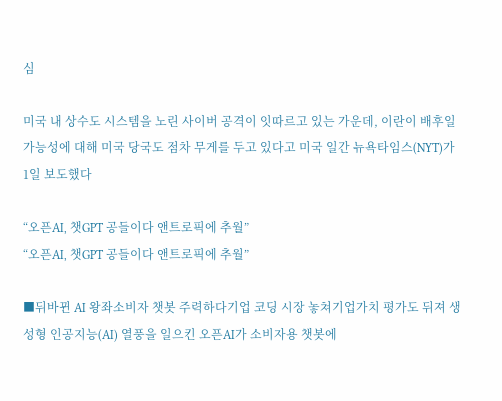심

미국 내 상수도 시스템을 노린 사이버 공격이 잇따르고 있는 가운데, 이란이 배후일 가능성에 대해 미국 당국도 점차 무게를 두고 있다고 미국 일간 뉴욕타임스(NYT)가 1일 보도했다

“오픈AI, 챗GPT 공들이다 앤트로픽에 추월”
“오픈AI, 챗GPT 공들이다 앤트로픽에 추월”

■뒤바뀐 AI 왕좌소비자 챗봇 주력하다기업 코딩 시장 놓쳐기업가치 평가도 뒤져 생성형 인공지능(AI) 열풍을 일으킨 오픈AI가 소비자용 챗봇에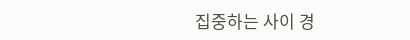집중하는 사이 경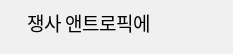쟁사 앤트로픽에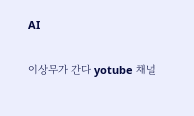AI

이상무가 간다 yotube 채널